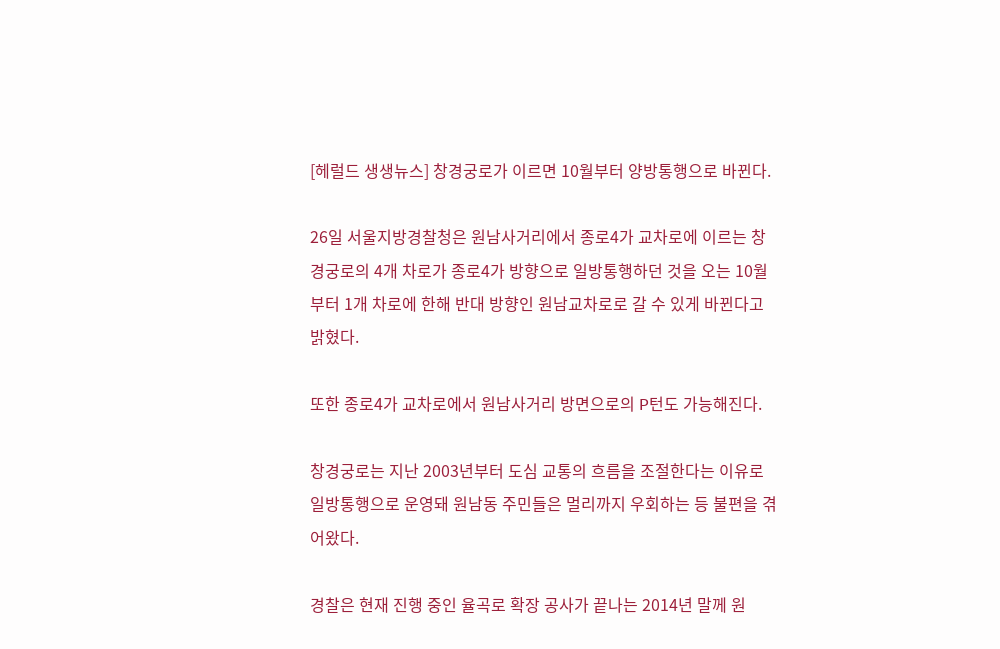[헤럴드 생생뉴스] 창경궁로가 이르면 10월부터 양방통행으로 바뀐다.

26일 서울지방경찰청은 원남사거리에서 종로4가 교차로에 이르는 창경궁로의 4개 차로가 종로4가 방향으로 일방통행하던 것을 오는 10월부터 1개 차로에 한해 반대 방향인 원남교차로로 갈 수 있게 바뀐다고 밝혔다.

또한 종로4가 교차로에서 원남사거리 방면으로의 P턴도 가능해진다.

창경궁로는 지난 2003년부터 도심 교통의 흐름을 조절한다는 이유로 일방통행으로 운영돼 원남동 주민들은 멀리까지 우회하는 등 불편을 겪어왔다.

경찰은 현재 진행 중인 율곡로 확장 공사가 끝나는 2014년 말께 원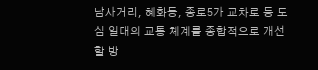남사거리, 혜화동, 종로5가 교차로 등 도심 일대의 교통 체계를 종합적으로 개선할 방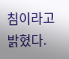침이라고 밝혔다.